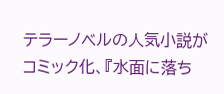テラーノベルの人気小説がコミック化、『水面に落ち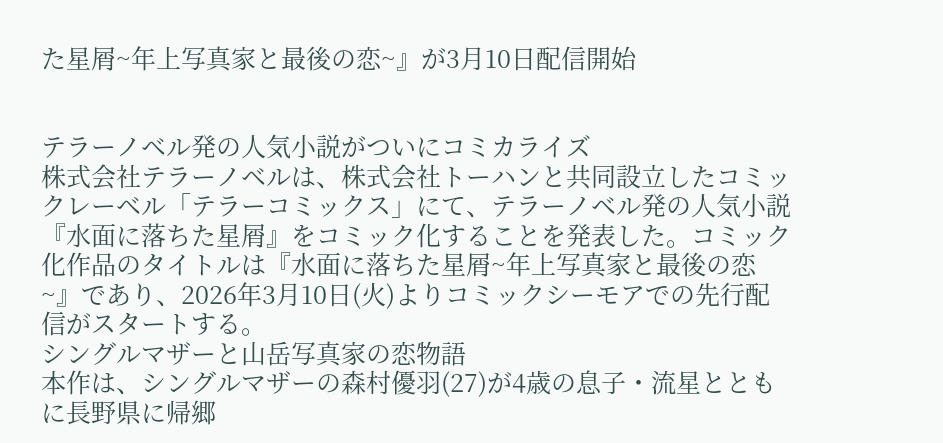た星屑~年上写真家と最後の恋~』が3月10日配信開始


テラーノベル発の人気小説がついにコミカライズ
株式会社テラーノベルは、株式会社トーハンと共同設立したコミックレーベル「テラーコミックス」にて、テラーノベル発の人気小説『水面に落ちた星屑』をコミック化することを発表した。コミック化作品のタイトルは『水面に落ちた星屑~年上写真家と最後の恋~』であり、2026年3月10日(火)よりコミックシーモアでの先行配信がスタートする。
シングルマザーと山岳写真家の恋物語
本作は、シングルマザーの森村優羽(27)が4歳の息子・流星とともに長野県に帰郷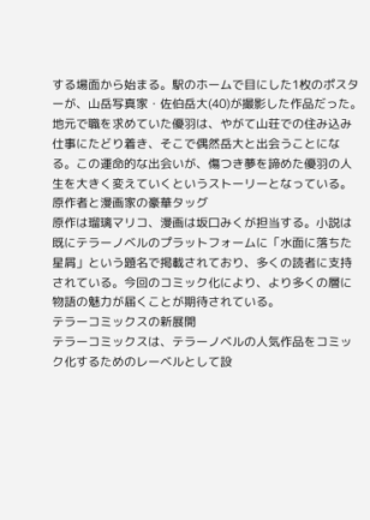する場面から始まる。駅のホームで目にした1枚のポスターが、山岳写真家・佐伯岳大(40)が撮影した作品だった。地元で職を求めていた優羽は、やがて山荘での住み込み仕事にたどり着き、そこで偶然岳大と出会うことになる。この運命的な出会いが、傷つき夢を諦めた優羽の人生を大きく変えていくというストーリーとなっている。
原作者と漫画家の豪華タッグ
原作は瑠璃マリコ、漫画は坂口みくが担当する。小説は既にテラーノベルのプラットフォームに「水面に落ちた星屑」という題名で掲載されており、多くの読者に支持されている。今回のコミック化により、より多くの層に物語の魅力が届くことが期待されている。
テラーコミックスの新展開
テラーコミックスは、テラーノベルの人気作品をコミック化するためのレーベルとして設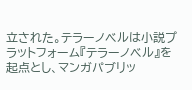立された。テラーノベルは小説プラットフォーム『テラーノベル』を起点とし、マンガパブリッ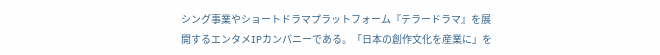シング事業やショートドラマプラットフォーム『テラードラマ』を展開するエンタメIPカンパニーである。「日本の創作文化を産業に」を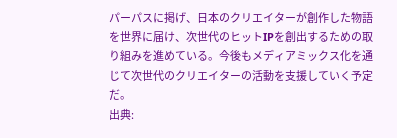パーパスに掲げ、日本のクリエイターが創作した物語を世界に届け、次世代のヒットIPを創出するための取り組みを進めている。今後もメディアミックス化を通じて次世代のクリエイターの活動を支援していく予定だ。
出典: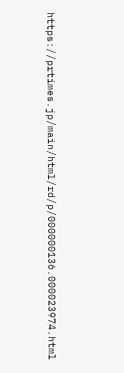https://prtimes.jp/main/html/rd/p/000000136.000023974.html